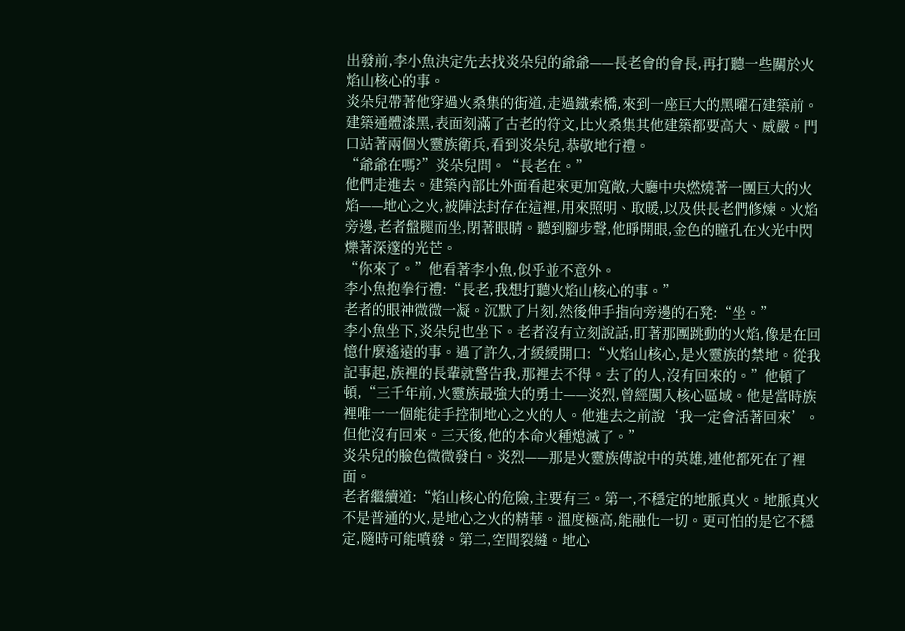出發前,李小魚決定先去找炎朵兒的爺爺——長老會的會長,再打聽一些關於火焰山核心的事。
炎朵兒帶著他穿過火桑集的街道,走過鐵索橋,來到一座巨大的黑曜石建築前。建築通體漆黑,表面刻滿了古老的符文,比火桑集其他建築都要高大、威嚴。門口站著兩個火靈族衛兵,看到炎朵兒,恭敬地行禮。
“爺爺在嗎?”炎朵兒問。“長老在。”
他們走進去。建築內部比外面看起來更加寬敞,大廳中央燃燒著一團巨大的火焰——地心之火,被陣法封存在這裡,用來照明、取暖,以及供長老們修煉。火焰旁邊,老者盤腿而坐,閉著眼睛。聽到腳步聲,他睜開眼,金色的瞳孔在火光中閃爍著深邃的光芒。
“你來了。”他看著李小魚,似乎並不意外。
李小魚抱拳行禮:“長老,我想打聽火焰山核心的事。”
老者的眼神微微一凝。沉默了片刻,然後伸手指向旁邊的石凳:“坐。”
李小魚坐下,炎朵兒也坐下。老者沒有立刻說話,盯著那團跳動的火焰,像是在回憶什麼遙遠的事。過了許久,才緩緩開口:“火焰山核心,是火靈族的禁地。從我記事起,族裡的長輩就警告我,那裡去不得。去了的人,沒有回來的。”他頓了頓,“三千年前,火靈族最強大的勇士——炎烈,曾經闖入核心區域。他是當時族裡唯一一個能徒手控制地心之火的人。他進去之前說‘我一定會活著回來’。但他沒有回來。三天後,他的本命火種熄滅了。”
炎朵兒的臉色微微發白。炎烈——那是火靈族傳說中的英雄,連他都死在了裡面。
老者繼續道:“焰山核心的危險,主要有三。第一,不穩定的地脈真火。地脈真火不是普通的火,是地心之火的精華。溫度極高,能融化一切。更可怕的是它不穩定,隨時可能噴發。第二,空間裂縫。地心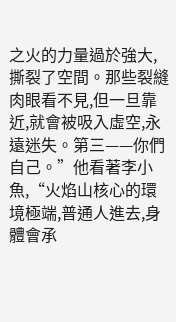之火的力量過於強大,撕裂了空間。那些裂縫肉眼看不見,但一旦靠近,就會被吸入虛空,永遠迷失。第三——你們自己。”他看著李小魚,“火焰山核心的環境極端,普通人進去,身體會承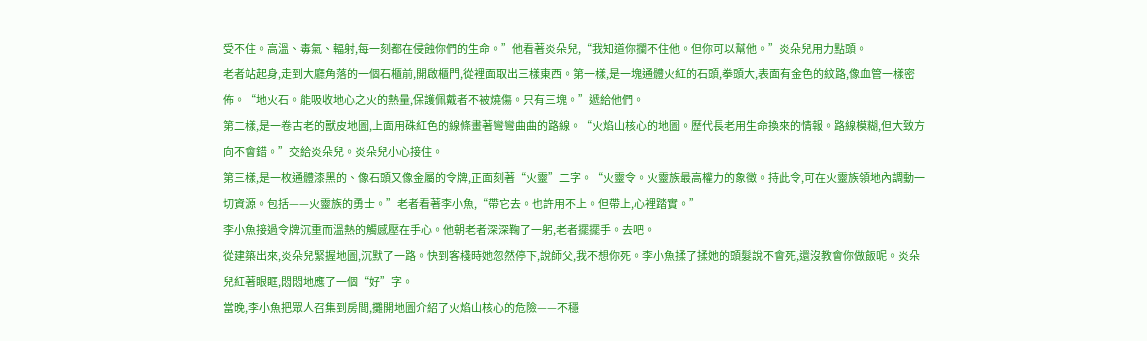受不住。高溫、毒氣、輻射,每一刻都在侵蝕你們的生命。”他看著炎朵兒,“我知道你攔不住他。但你可以幫他。”炎朵兒用力點頭。
老者站起身,走到大廳角落的一個石櫃前,開啟櫃門,從裡面取出三樣東西。第一樣,是一塊通體火紅的石頭,拳頭大,表面有金色的紋路,像血管一樣密佈。“地火石。能吸收地心之火的熱量,保護佩戴者不被燒傷。只有三塊。”遞給他們。
第二樣,是一卷古老的獸皮地圖,上面用硃紅色的線條畫著彎彎曲曲的路線。“火焰山核心的地圖。歷代長老用生命換來的情報。路線模糊,但大致方向不會錯。”交給炎朵兒。炎朵兒小心接住。
第三樣,是一枚通體漆黑的、像石頭又像金屬的令牌,正面刻著“火靈”二字。“火靈令。火靈族最高權力的象徵。持此令,可在火靈族領地內調動一切資源。包括——火靈族的勇士。”老者看著李小魚,“帶它去。也許用不上。但帶上,心裡踏實。”
李小魚接過令牌沉重而溫熱的觸感壓在手心。他朝老者深深鞠了一躬,老者擺擺手。去吧。
從建築出來,炎朵兒緊握地圖,沉默了一路。快到客棧時她忽然停下,說師父,我不想你死。李小魚揉了揉她的頭髮說不會死,還沒教會你做飯呢。炎朵兒紅著眼眶,悶悶地應了一個“好”字。
當晚,李小魚把眾人召集到房間,攤開地圖介紹了火焰山核心的危險——不穩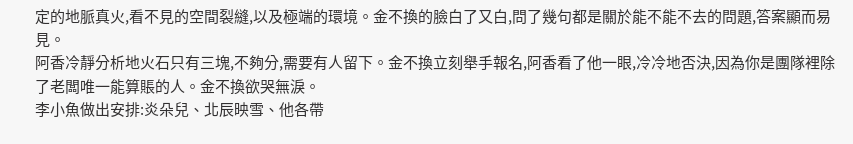定的地脈真火,看不見的空間裂縫,以及極端的環境。金不換的臉白了又白,問了幾句都是關於能不能不去的問題,答案顯而易見。
阿香冷靜分析地火石只有三塊,不夠分,需要有人留下。金不換立刻舉手報名,阿香看了他一眼,冷冷地否決,因為你是團隊裡除了老闆唯一能算賬的人。金不換欲哭無淚。
李小魚做出安排:炎朵兒、北辰映雪、他各帶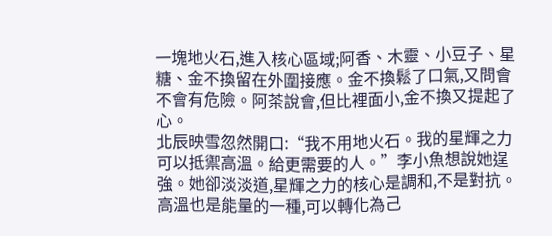一塊地火石,進入核心區域;阿香、木靈、小豆子、星糖、金不換留在外圍接應。金不換鬆了口氣,又問會不會有危險。阿茶說會,但比裡面小,金不換又提起了心。
北辰映雪忽然開口:“我不用地火石。我的星輝之力可以抵禦高溫。給更需要的人。”李小魚想說她逞強。她卻淡淡道,星輝之力的核心是調和,不是對抗。高溫也是能量的一種,可以轉化為己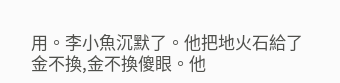用。李小魚沉默了。他把地火石給了金不換,金不換傻眼。他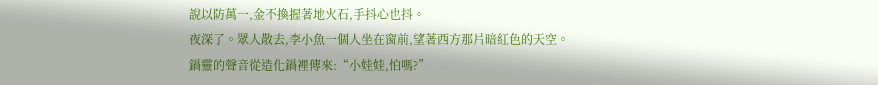說以防萬一,金不換握著地火石,手抖心也抖。
夜深了。眾人散去,李小魚一個人坐在窗前,望著西方那片暗紅色的天空。
鍋靈的聲音從造化鍋裡傳來:“小娃娃,怕嗎?”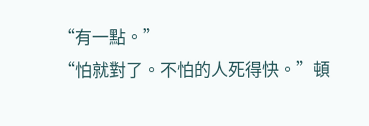“有一點。”
“怕就對了。不怕的人死得快。”頓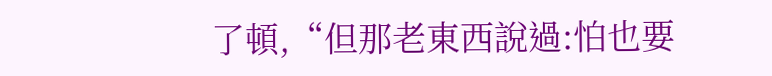了頓,“但那老東西說過:怕也要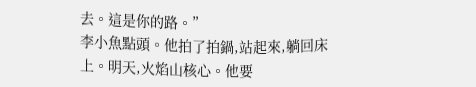去。這是你的路。”
李小魚點頭。他拍了拍鍋,站起來,躺回床上。明天,火焰山核心。他要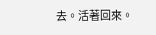去。活著回來。